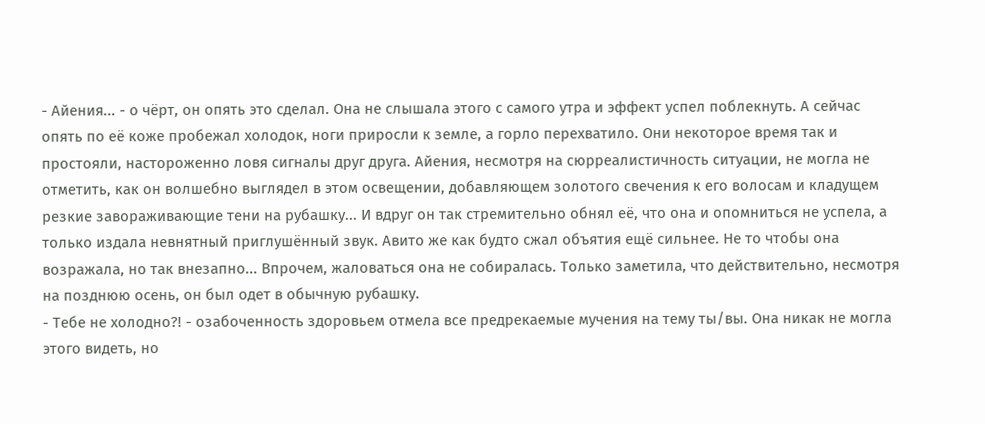- Айения... - о чёрт, он опять это сделал. Она не слышала этого с самого утра и эффект успел поблекнуть. А сейчас опять по её коже пробежал холодок, ноги приросли к земле, а горло перехватило. Они некоторое время так и простояли, настороженно ловя сигналы друг друга. Айения, несмотря на сюрреалистичность ситуации, не могла не отметить, как он волшебно выглядел в этом освещении, добавляющем золотого свечения к его волосам и кладущем резкие завораживающие тени на рубашку... И вдруг он так стремительно обнял её, что она и опомниться не успела, а только издала невнятный приглушённый звук. Авито же как будто сжал объятия ещё сильнее. Не то чтобы она возражала, но так внезапно... Впрочем, жаловаться она не собиралась. Только заметила, что действительно, несмотря на позднюю осень, он был одет в обычную рубашку.
- Тебе не холодно?! - озабоченность здоровьем отмела все предрекаемые мучения на тему ты/вы. Она никак не могла этого видеть, но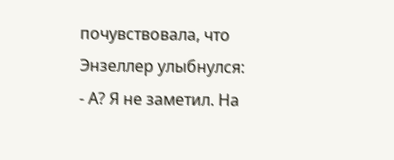почувствовала, что Энзеллер улыбнулся:
- А? Я не заметил. На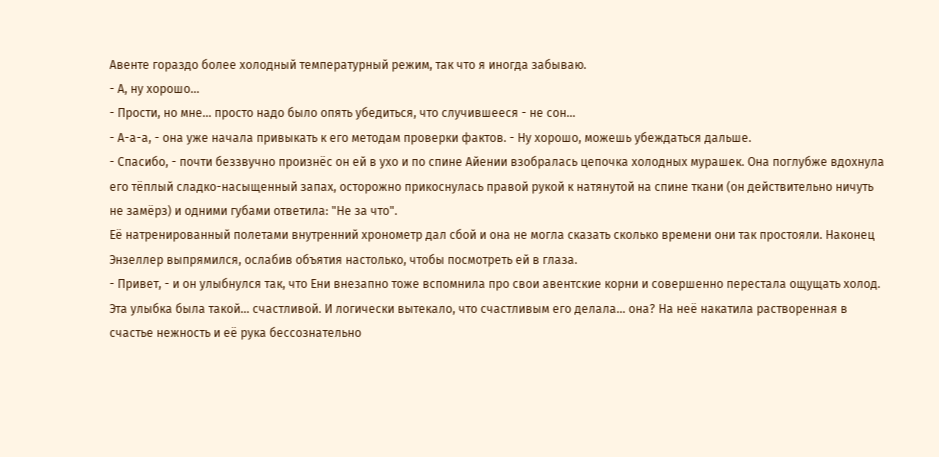Авенте гораздо более холодный температурный режим, так что я иногда забываю.
- А, ну хорошо...
- Прости, но мне... просто надо было опять убедиться, что случившееся - не сон...
- А-а-а, - она уже начала привыкать к его методам проверки фактов. - Ну хорошо, можешь убеждаться дальше.
- Спасибо, - почти беззвучно произнёс он ей в ухо и по спине Айении взобралась цепочка холодных мурашек. Она поглубже вдохнула его тёплый сладко-насыщенный запах, осторожно прикоснулась правой рукой к натянутой на спине ткани (он действительно ничуть не замёрз) и одними губами ответила: "Не за что".
Её натренированный полетами внутренний хронометр дал сбой и она не могла сказать сколько времени они так простояли. Наконец Энзеллер выпрямился, ослабив объятия настолько, чтобы посмотреть ей в глаза.
- Привет, - и он улыбнулся так, что Ени внезапно тоже вспомнила про свои авентские корни и совершенно перестала ощущать холод. Эта улыбка была такой... счастливой. И логически вытекало, что счастливым его делала... она? На неё накатила растворенная в счастье нежность и её рука бессознательно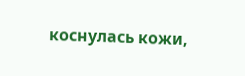коснулась кожи,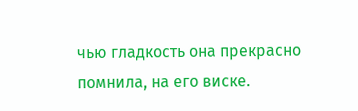чью гладкость она прекрасно помнила, на его виске.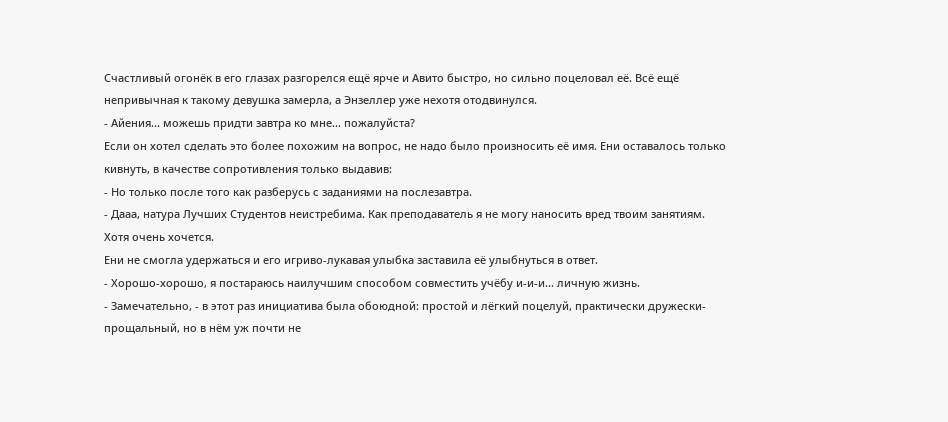Счастливый огонёк в его глазах разгорелся ещё ярче и Авито быстро, но сильно поцеловал её. Всё ещё непривычная к такому девушка замерла, а Энзеллер уже нехотя отодвинулся.
- Айения... можешь придти завтра ко мне... пожалуйста?
Если он хотел сделать это более похожим на вопрос, не надо было произносить её имя. Ени оставалось только кивнуть, в качестве сопротивления только выдавив:
- Но только после того как разберусь с заданиями на послезавтра.
- Дааа, натура Лучших Студентов неистребима. Как преподаватель я не могу наносить вред твоим занятиям. Хотя очень хочется.
Ени не смогла удержаться и его игриво-лукавая улыбка заставила её улыбнуться в ответ.
- Хорошо-хорошо, я постараюсь наилучшим способом совместить учёбу и-и-и... личную жизнь.
- Замечательно, - в этот раз инициатива была обоюдной: простой и лёгкий поцелуй, практически дружески-прощальный, но в нём уж почти не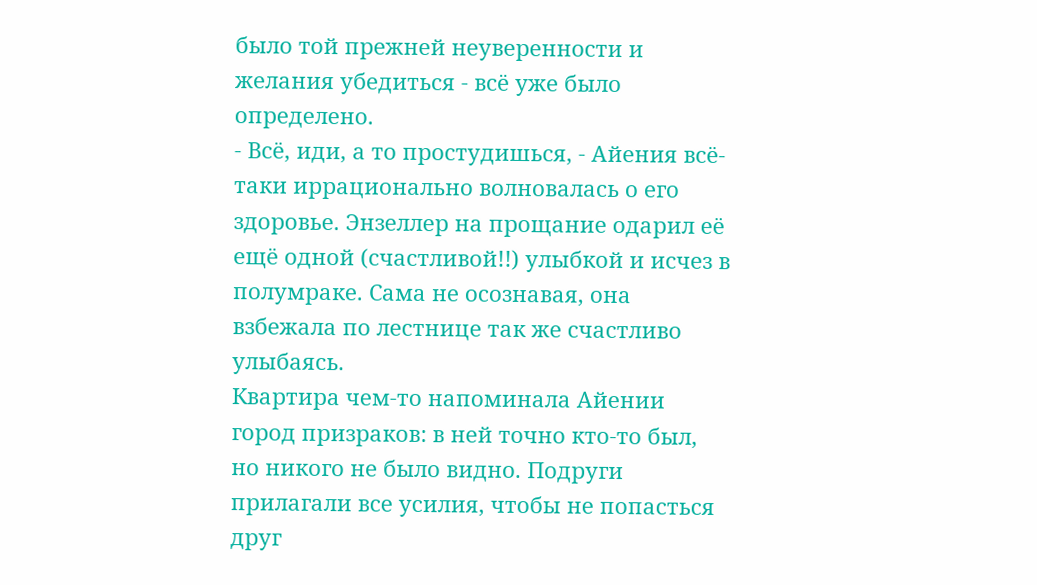было той прежней неуверенности и желания убедиться - всё уже было определено.
- Всё, иди, а то простудишься, - Айения всё-таки иррационально волновалась о его здоровье. Энзеллер на прощание одарил её ещё одной (счастливой!!) улыбкой и исчез в полумраке. Сама не осознавая, она взбежала по лестнице так же счастливо улыбаясь.
Квартира чем-то напоминала Айении город призраков: в ней точно кто-то был, но никого не было видно. Подруги прилагали все усилия, чтобы не попасться друг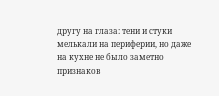другу на глаза: тени и стуки мелькали на периферии, но даже на кухне не было заметно признаков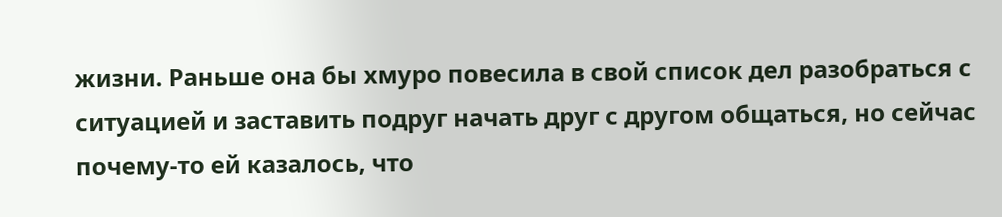жизни. Раньше она бы хмуро повесила в свой список дел разобраться с ситуацией и заставить подруг начать друг с другом общаться, но сейчас почему-то ей казалось, что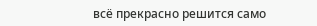всё прекрасно решится само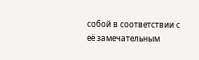собой в соответствии с её замечательным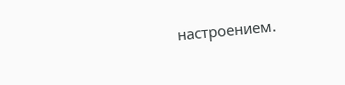настроением.